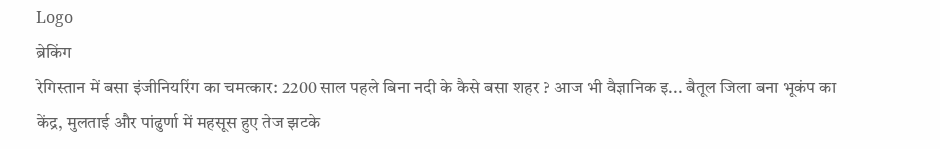Logo
ब्रेकिंग
रेगिस्तान में बसा इंजीनियरिंग का चमत्कार: 2200 साल पहले बिना नदी के कैसे बसा शहर ? आज भी वैज्ञानिक इ... बैतूल जिला बना भूकंप का केंद्र, मुलताई और पांढुर्णा में महसूस हुए तेज झटके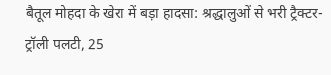बैतूल मोहदा के खेरा में बड़ा हादसा: श्रद्धालुओं से भरी ट्रैक्टर-ट्रॉली पलटी, 25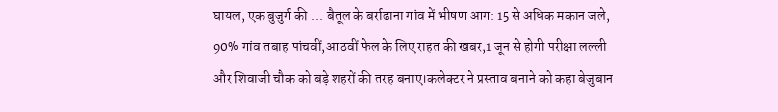घायल, एक बुजुर्ग की ... बैतूल के बर्राढाना गांव में भीषण आग: 15 से अधिक मकान जले, 90% गांव तबाह पांचवीं,आठवीं फेल के लिए राहत की खबर,1 जून से होगी परीक्षा लल्ली और शिवाजी चौक को बड़े शहरों की तरह बनाए।कलेक्टर ने प्रस्ताव बनाने को कहा बेजुबान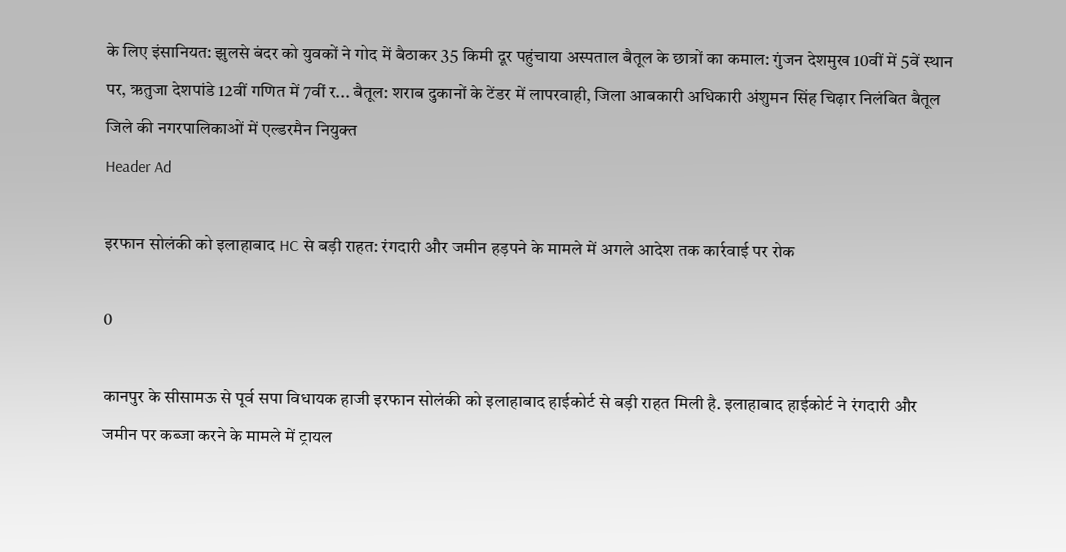के लिए इंसानियत: झुलसे बंदर को युवकों ने गोद में बैठाकर 35 किमी दूर पहुंचाया अस्पताल बैतूल के छात्रों का कमाल: गुंजन देशमुख 10वीं में 5वें स्थान पर, ऋतुजा देशपांडे 12वीं गणित में 7वीं र... बैतूल: शराब दुकानों के टेंडर में लापरवाही, जिला आबकारी अधिकारी अंशुमन सिंह चिढ़ार निलंबित बैतूल जिले की नगरपालिकाओं में एल्डरमैन नियुक्त
Header Ad

इरफान सोलंकी को इलाहाबाद HC से बड़ी राहत: रंगदारी और जमीन हड़पने के मामले में अगले आदेश तक कार्रवाई पर रोक

0

कानपुर के सीसामऊ से पूर्व सपा विधायक हाजी इरफान सोलंकी को इलाहाबाद हाईकोर्ट से बड़ी राहत मिली है. इलाहाबाद हाईकोर्ट ने रंगदारी और जमीन पर कब्जा करने के मामले में ट्रायल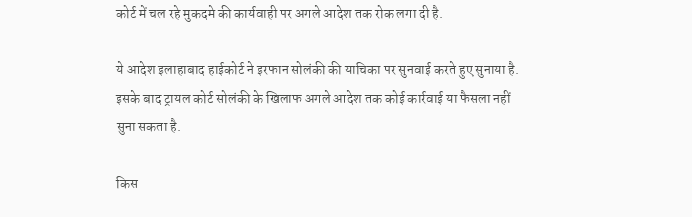कोर्ट में चल रहे मुकदमे की कार्यवाही पर अगले आदेश तक रोक लगा दी है.

ये आदेश इलाहाबाद हाईकोर्ट ने इरफान सोलंकी की याचिका पर सुनवाई करते हुए सुनाया है. इसके बाद ट्रायल कोर्ट सोलंकी के खिलाफ अगले आदेश तक कोई कार्रवाई या फैसला नहीं सुना सकता है.

किस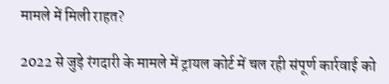मामले में मिली राहत?

2022 से जुड़े रंगदारी के मामले में ट्रायल कोर्ट में चल रही संपूर्ण कार्रवाई को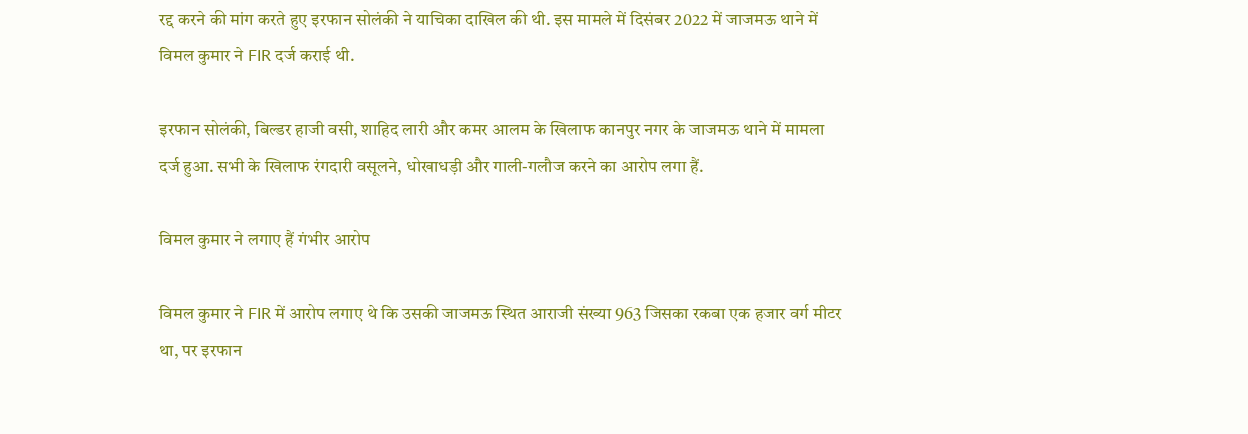रद्द करने की मांग करते हुए इरफान सोलंकी ने याचिका दाखिल की थी. इस मामले में दिसंबर 2022 में जाजमऊ थाने में विमल कुमार ने FIR दर्ज कराई थी.

इरफान सोलंकी, बिल्डर हाजी वसी, शाहिद लारी और कमर आलम के खिलाफ कानपुर नगर के जाजमऊ थाने में मामला दर्ज हुआ. सभी के खिलाफ रंगदारी वसूलने, धोखाधड़ी और गाली-गलौज करने का आरोप लगा हैं.

विमल कुमार ने लगाए हैं गंभीर आरोप

विमल कुमार ने FIR में आरोप लगाए थे कि उसकी जाजमऊ स्थित आराजी संख्या 963 जिसका रकबा एक हजार वर्ग मीटर था, पर इरफान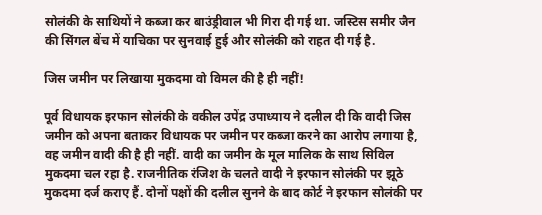सोलंकी के साथियों ने कब्जा कर बाउंड्रीवाल भी गिरा दी गई था. जस्टिस समीर जैन की सिंगल बेंच में याचिका पर सुनवाई हुई और सोलंकी को राहत दी गई है.

जिस जमीन पर लिखाया मुकदमा वो विमल की है ही नहीं!

पूर्व विधायक इरफान सोलंकी के वकील उपेंद्र उपाध्याय ने दलील दी कि वादी जिस जमीन को अपना बताकर विधायक पर जमीन पर कब्जा करने का आरोप लगाया है, वह जमीन वादी की है ही नहीं. वादी का जमीन के मूल मालिक के साथ सिविल मुकदमा चल रहा है. राजनीतिक रंजिश के चलते वादी ने इरफान सोलंकी पर झूठे मुकदमा दर्ज कराए हैं. दोनों पक्षों की दलील सुनने के बाद कोर्ट ने इरफान सोलंकी पर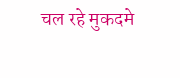चल रहे मुकदमे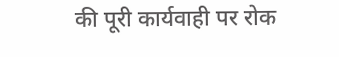की पूरी कार्यवाही पर रोक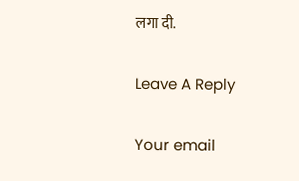लगा दी.

Leave A Reply

Your email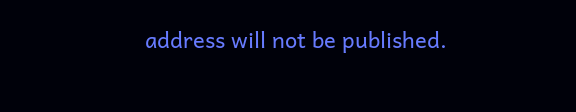address will not be published.